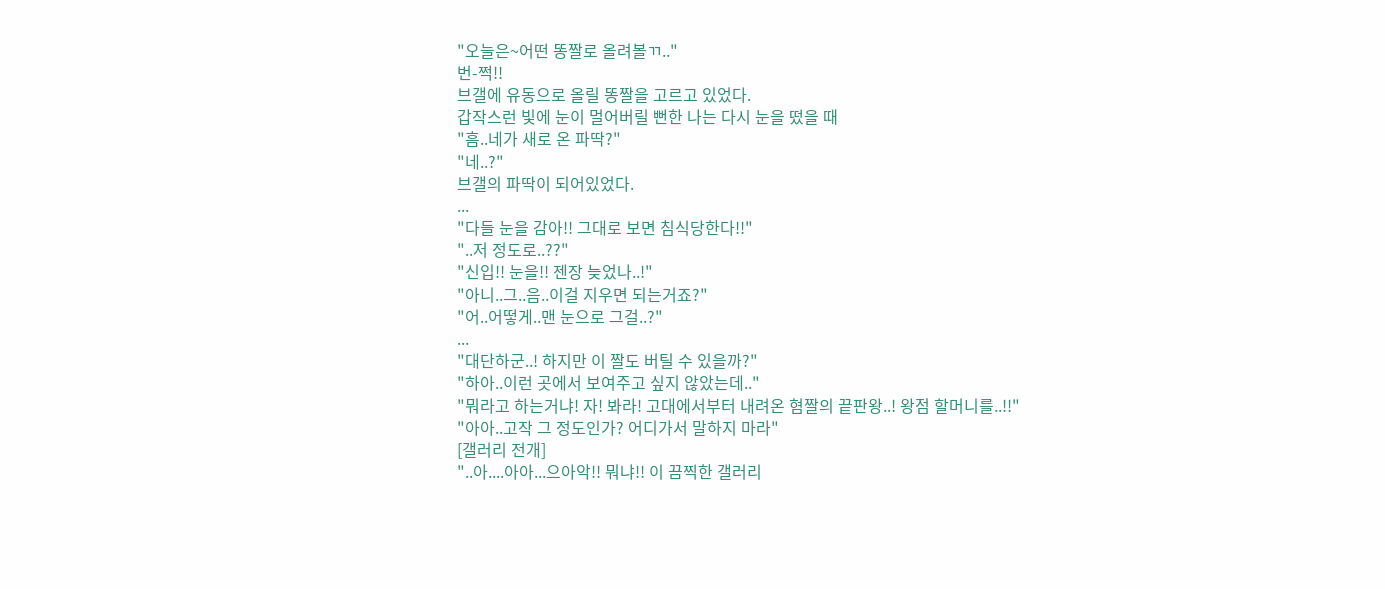"오늘은~어떤 똥짤로 올려볼ㄲ.."
번-쩍!!
브갤에 유동으로 올릴 똥짤을 고르고 있었다.
갑작스런 빛에 눈이 멀어버릴 뻔한 나는 다시 눈을 떴을 때
"흠..네가 새로 온 파딱?"
"네..?"
브갤의 파딱이 되어있었다.
...
"다들 눈을 감아!! 그대로 보면 침식당한다!!"
"..저 정도로..??"
"신입!! 눈을!! 젠장 늦었나..!"
"아니..그..음..이걸 지우면 되는거죠?"
"어..어떻게..맨 눈으로 그걸..?"
...
"대단하군..! 하지만 이 짤도 버틸 수 있을까?"
"하아..이런 곳에서 보여주고 싶지 않았는데.."
"뭐라고 하는거냐! 자! 봐라! 고대에서부터 내려온 혐짤의 끝판왕..! 왕점 할머니를..!!"
"아아..고작 그 정도인가? 어디가서 말하지 마라"
[갤러리 전개]
"..아....아아...으아악!! 뭐냐!! 이 끔찍한 갤러리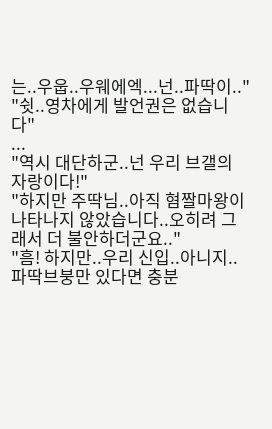는..우웁..우웨에엑...넌..파딱이.."
"쉿..영차에게 발언권은 없습니다"
...
"역시 대단하군..넌 우리 브갤의 자랑이다!"
"하지만 주딱님..아직 혐짤마왕이 나타나지 않았습니다..오히려 그래서 더 불안하더군요.."
"흠! 하지만..우리 신입..아니지..파딱브붕만 있다면 충분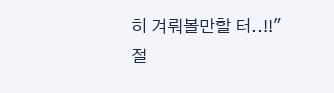히 겨뤄볼만할 터..!!"
절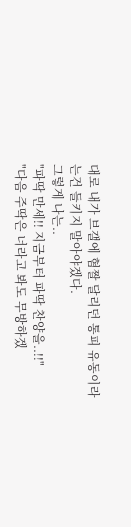대로 내가 브갤에 혐짤 달리던 통피 유동이라는건 들키지 말아야겠다.
그렇게 나는..
"파딱 만세!! 지금부터 파딱 찬양을..!!"
"다음 주딱은 너라고 봐도 무방하겠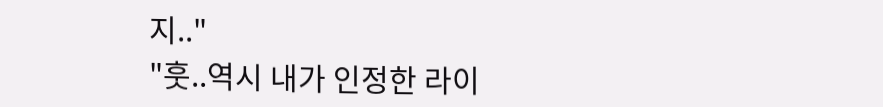지.."
"훗..역시 내가 인정한 라이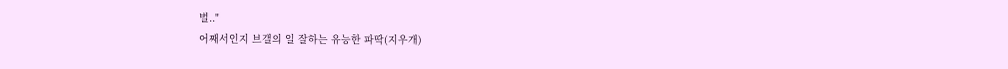벌.."
어째서인지 브갤의 일 잘하는 유능한 파딱(지우개)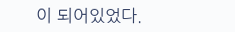이 되어있었다.